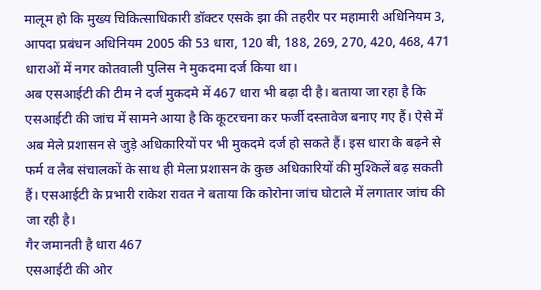मालूम हो कि मुख्य चिकित्साधिकारी डॉक्टर एसके झा की तहरीर पर महामारी अधिनियम 3, आपदा प्रबंधन अधिनियम 2005 की 53 धारा, 120 बी, 188, 269, 270, 420, 468, 471 धाराओं में नगर कोतवाली पुलिस ने मुकदमा दर्ज किया था।
अब एसआईटी की टीम ने दर्ज मुकदमे में 467 धारा भी बढ़ा दी है। बताया जा रहा है कि एसआईटी की जांच में सामने आया है कि कूटरचना कर फर्जी दस्तावेज बनाए गए हैं। ऐसे में अब मेले प्रशासन से जुड़े अधिकारियों पर भी मुकदमे दर्ज हो सकते हैं। इस धारा के बढ़ने से फर्म व लैब संचालकों के साथ ही मेला प्रशासन के कुछ अधिकारियों की मुश्किलें बढ़ सकती हैं। एसआईटी के प्रभारी राकेश रावत ने बताया कि कोरोना जांच घोटाले में लगातार जांच की जा रही है।
गैर जमानती है धारा 467
एसआईटी की ओर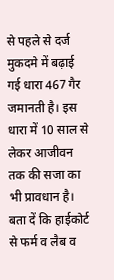से पहले से दर्ज मुकदमे में बढ़ाई गई धारा 467 गैर जमानती है। इस धारा में 10 साल से लेकर आजीवन तक की सजा का भी प्रावधान है। बता दें कि हाईकोर्ट से फर्म व लैब व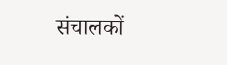संचालकों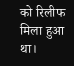को रिलीफ मिला हुआ था।